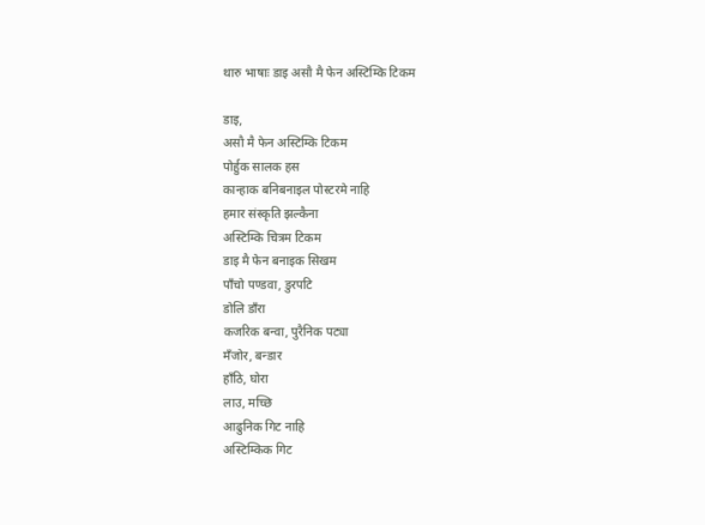थारु भाषाः डाइ असौ मै फेन अस्टिम्कि टिकम

डाइ,
असौ मै फेन अस्टिम्कि टिकम
पोर्हुक सालक हस
कान्हाक बनिबनाइल पोस्टरमे नाहि
हमार संस्कृति झल्कैना
अस्टिम्कि चित्रम टिकम
डाइ मै फेन बनाइक सिखम
पाँचो पण्डवा, डुरपटि
डोलि डाँरा
कजरिक बन्वा, पुरैनिक पट्या
मँजोर, बन्डार
हाँठि, घोरा
लाउ, मच्छि
आढुनिक गिट नाहि
अस्टिम्किक गिट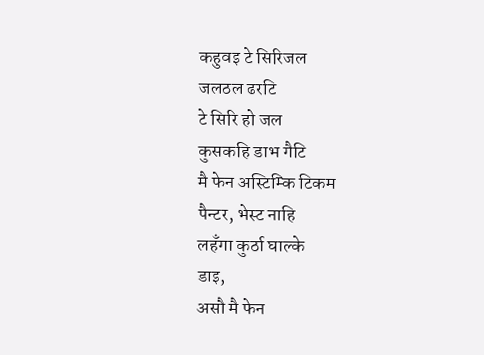कहुवइ टे सिरिजल
जलठल ढरटि
टे सिरि हो जल
कुसकहि डाभ गैटि
मै फेन अस्टिम्कि टिकम
पैन्टर, भेस्ट नाहि
लहँगा कुर्ठा घाल्के
डाइ,
असौ मै फेन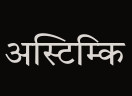अस्टिम्कि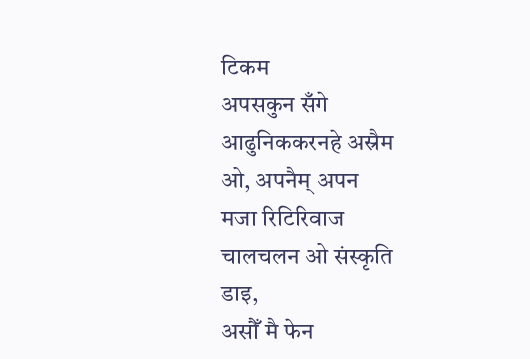टिकम
अपसकुन सँगे
आढुनिककरनहे अस्रैम
ओ, अपनैम् अपन
मजा रिटिरिवाज
चालचलन ओ संस्कृति
डाइ,
असौँ मै फेन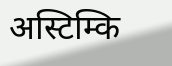अस्टिम्कि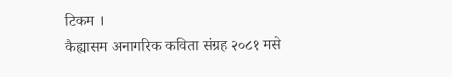टिकम ।
कैह्यासम अनागरिक कविता संग्रह २०८१ मसे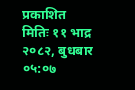प्रकाशित मितिः ११ भाद्र २०८२, बुधबार ०५:०७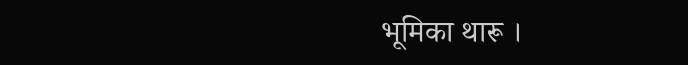भूमिका थारू ।